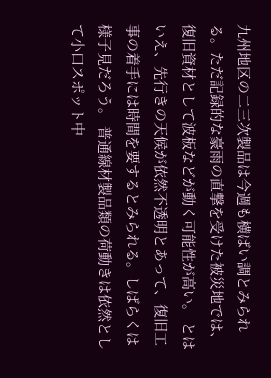九州地区の二三次製品は今週も横ばい調とみられる。ただ記録的な豪雨の直撃を受けた被災地では、復旧資材として波板などが動く可能性が高い。 とはいえ、先行きの天候が依然不透明とあって、復旧工事の着手には時間を要するとみられる。しばらくは様子見だろう。 普通線材製品類の荷動きは依然として小口スポット中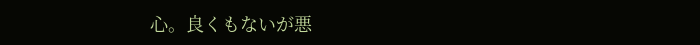心。良くもないが悪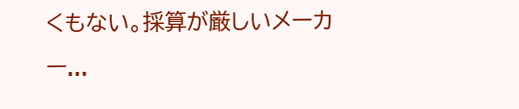くもない。採算が厳しいメーカー...